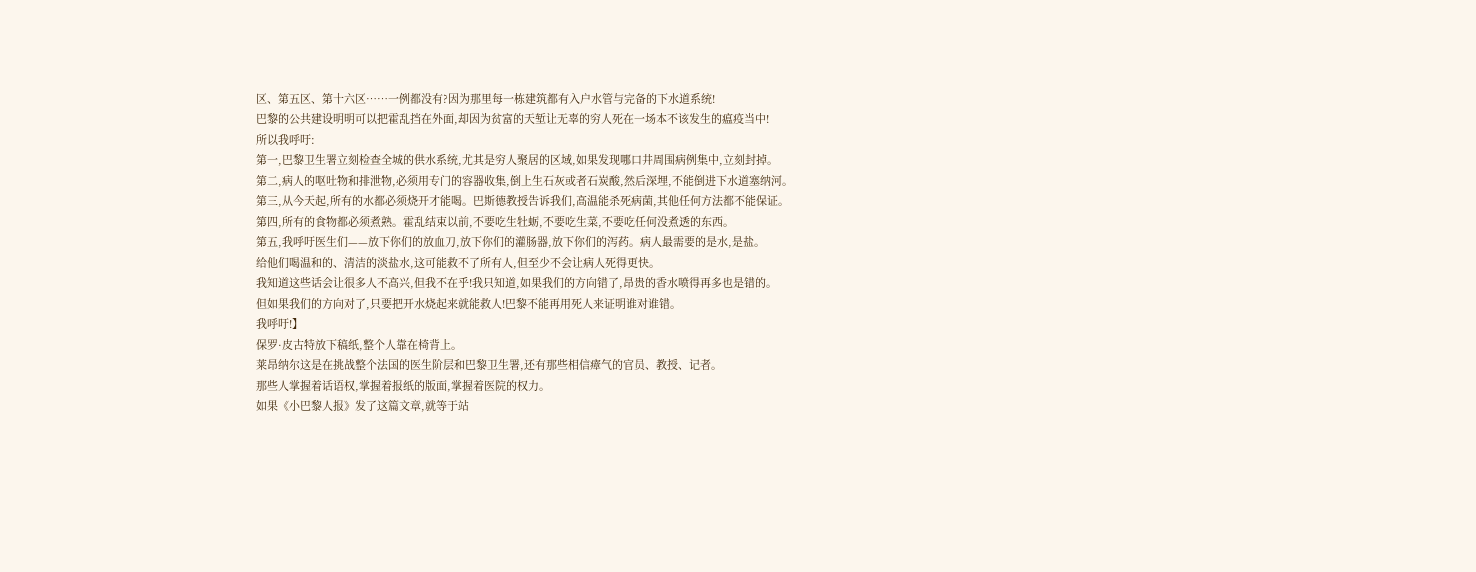区、第五区、第十六区……一例都没有?因为那里每一栋建筑都有入户水管与完备的下水道系统!
巴黎的公共建设明明可以把霍乱挡在外面,却因为贫富的天堑让无辜的穷人死在一场本不该发生的瘟疫当中!
所以我呼吁:
第一,巴黎卫生署立刻检查全城的供水系统,尤其是穷人聚居的区域,如果发现哪口井周围病例集中,立刻封掉。
第二,病人的呕吐物和排泄物,必须用专门的容器收集,倒上生石灰或者石炭酸,然后深埋,不能倒进下水道塞纳河。
第三,从今天起,所有的水都必须烧开才能喝。巴斯德教授告诉我们,高温能杀死病菌,其他任何方法都不能保证。
第四,所有的食物都必须煮熟。霍乱结束以前,不要吃生牡蛎,不要吃生菜,不要吃任何没煮透的东西。
第五,我呼吁医生们——放下你们的放血刀,放下你们的灌肠器,放下你们的泻药。病人最需要的是水,是盐。
给他们喝温和的、清洁的淡盐水,这可能救不了所有人,但至少不会让病人死得更快。
我知道这些话会让很多人不高兴,但我不在乎!我只知道,如果我们的方向错了,昂贵的香水喷得再多也是错的。
但如果我们的方向对了,只要把开水烧起来就能救人!巴黎不能再用死人来证明谁对谁错。
我呼吁!】
保罗·皮古特放下稿纸,整个人靠在椅背上。
莱昂纳尔这是在挑战整个法国的医生阶层和巴黎卫生署,还有那些相信瘴气的官员、教授、记者。
那些人掌握着话语权,掌握着报纸的版面,掌握着医院的权力。
如果《小巴黎人报》发了这篇文章,就等于站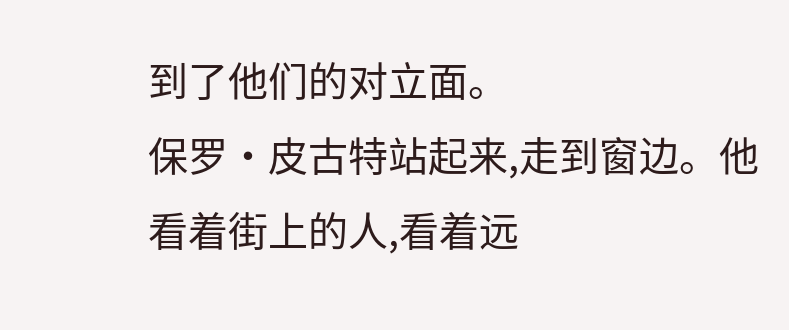到了他们的对立面。
保罗·皮古特站起来,走到窗边。他看着街上的人,看着远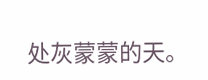处灰蒙蒙的天。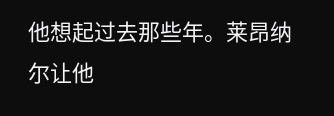他想起过去那些年。莱昂纳尔让他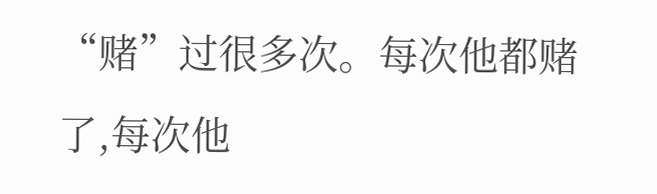“赌”过很多次。每次他都赌了,每次他